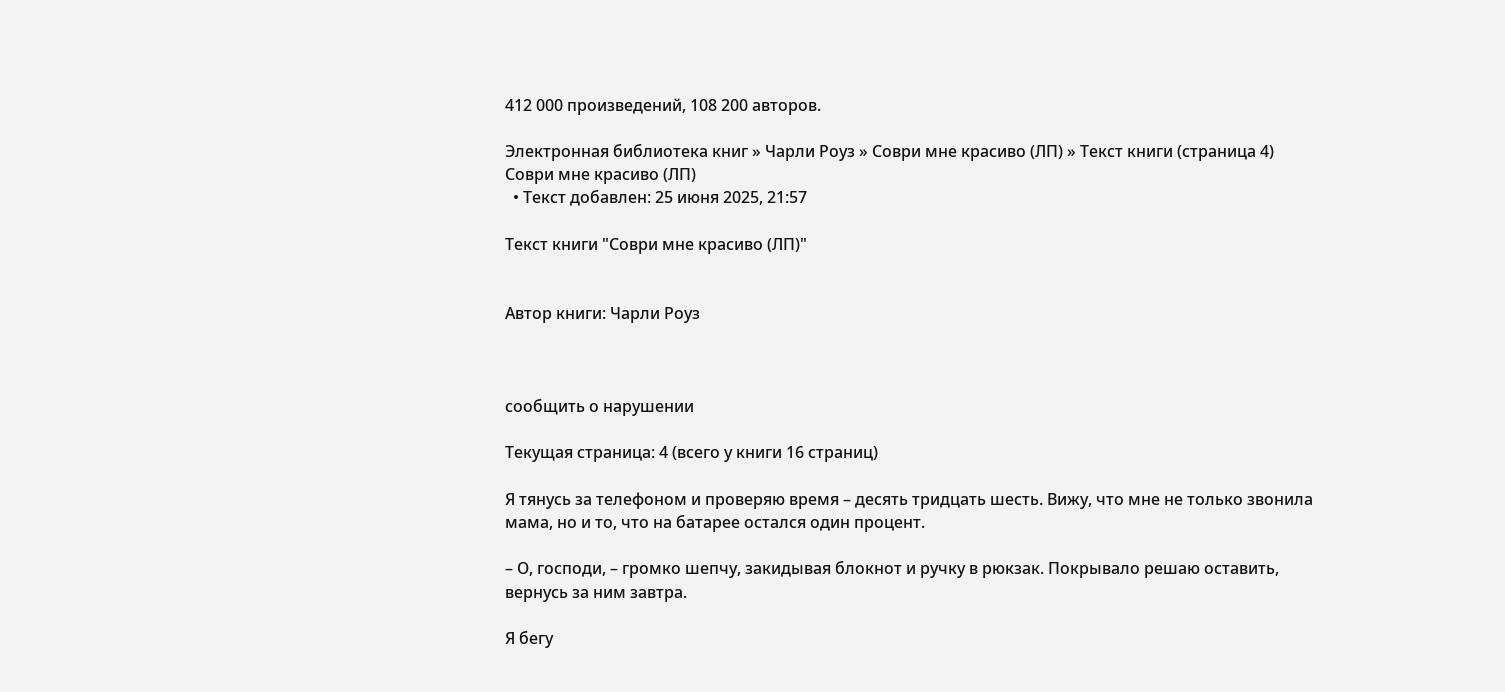412 000 произведений, 108 200 авторов.

Электронная библиотека книг » Чарли Роуз » Соври мне красиво (ЛП) » Текст книги (страница 4)
Соври мне красиво (ЛП)
  • Текст добавлен: 25 июня 2025, 21:57

Текст книги "Соври мне красиво (ЛП)"


Автор книги: Чарли Роуз



сообщить о нарушении

Текущая страница: 4 (всего у книги 16 страниц)

Я тянусь за телефоном и проверяю время – десять тридцать шесть. Вижу, что мне не только звонила мама, но и то, что на батарее остался один процент.

– О, господи, – громко шепчу, закидывая блокнот и ручку в рюкзак. Покрывало решаю оставить, вернусь за ним завтра.

Я бегу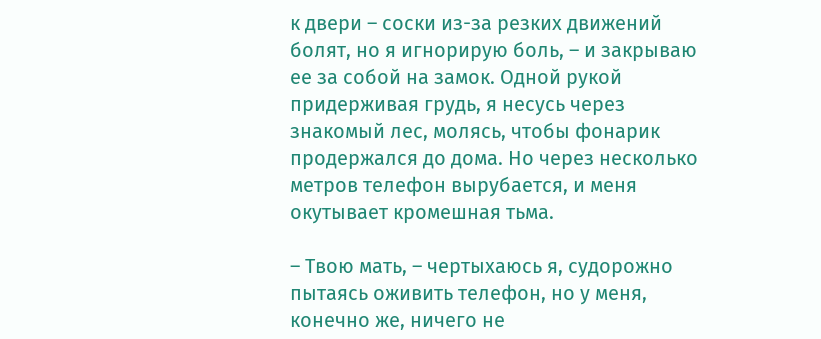к двери – соски из-за резких движений болят, но я игнорирую боль, – и закрываю ее за собой на замок. Одной рукой придерживая грудь, я несусь через знакомый лес, молясь, чтобы фонарик продержался до дома. Но через несколько метров телефон вырубается, и меня окутывает кромешная тьма.

– Твою мать, – чертыхаюсь я, судорожно пытаясь оживить телефон, но у меня, конечно же, ничего не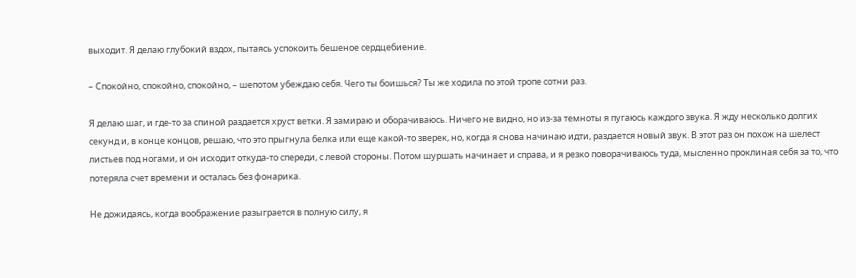выходит. Я делаю глубокий вздох, пытаясь успокоить бешеное сердцебиение.

– Спокойно, спокойно, спокойно, – шепотом убеждаю себя. Чего ты боишься? Ты же ходила по этой тропе сотни раз.

Я делаю шаг, и где-то за спиной раздается хруст ветки. Я замираю и оборачиваюсь. Ничего не видно, но из-за темноты я пугаюсь каждого звука. Я жду несколько долгих секунд и, в конце концов, решаю, что это прыгнула белка или еще какой-то зверек, но, когда я снова начинаю идти, раздается новый звук. В этот раз он похож на шелест листьев под ногами, и он исходит откуда-то спереди, с левой стороны. Потом шуршать начинает и справа, и я резко поворачиваюсь туда, мысленно проклиная себя за то, что потеряла счет времени и осталась без фонарика.

Не дожидаясь, когда воображение разыграется в полную силу, я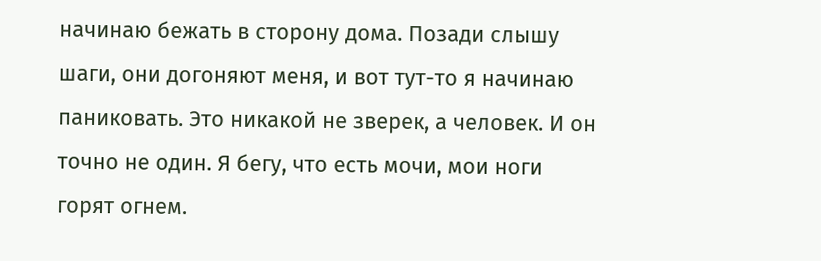начинаю бежать в сторону дома. Позади слышу шаги, они догоняют меня, и вот тут-то я начинаю паниковать. Это никакой не зверек, а человек. И он точно не один. Я бегу, что есть мочи, мои ноги горят огнем.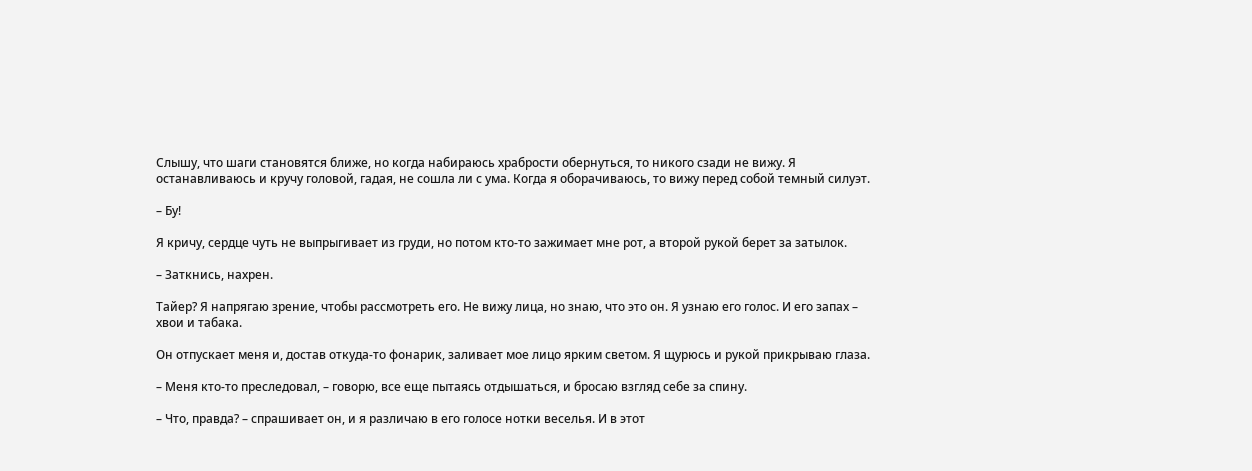Слышу, что шаги становятся ближе, но когда набираюсь храбрости обернуться, то никого сзади не вижу. Я останавливаюсь и кручу головой, гадая, не сошла ли с ума. Когда я оборачиваюсь, то вижу перед собой темный силуэт.

– Бу!

Я кричу, сердце чуть не выпрыгивает из груди, но потом кто-то зажимает мне рот, а второй рукой берет за затылок.

– Заткнись, нахрен.

Тайер? Я напрягаю зрение, чтобы рассмотреть его. Не вижу лица, но знаю, что это он. Я узнаю его голос. И его запах – хвои и табака.

Он отпускает меня и, достав откуда-то фонарик, заливает мое лицо ярким светом. Я щурюсь и рукой прикрываю глаза.

– Меня кто-то преследовал, – говорю, все еще пытаясь отдышаться, и бросаю взгляд себе за спину.

– Что, правда? – спрашивает он, и я различаю в его голосе нотки веселья. И в этот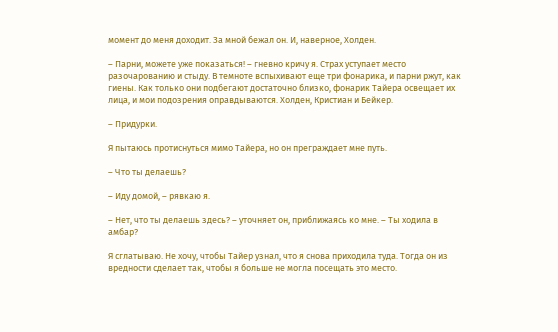момент до меня доходит. За мной бежал он. И, наверное, Холден.

– Парни, можете уже показаться! – гневно кричу я. Страх уступает место разочарованию и стыду. В темноте вспыхивают еще три фонарика, и парни ржут, как гиены. Как только они подбегают достаточно близко, фонарик Тайера освещает их лица, и мои подозрения оправдываются. Холден, Кристиан и Бейкер.

– Придурки.

Я пытаюсь протиснуться мимо Тайера, но он преграждает мне путь.

– Что ты делаешь?

– Иду домой, – рявкаю я.

– Нет, что ты делаешь здесь? – уточняет он, приближаясь ко мне. – Ты ходила в амбар?

Я сглатываю. Не хочу, чтобы Тайер узнал, что я снова приходила туда. Тогда он из вредности сделает так, чтобы я больше не могла посещать это место.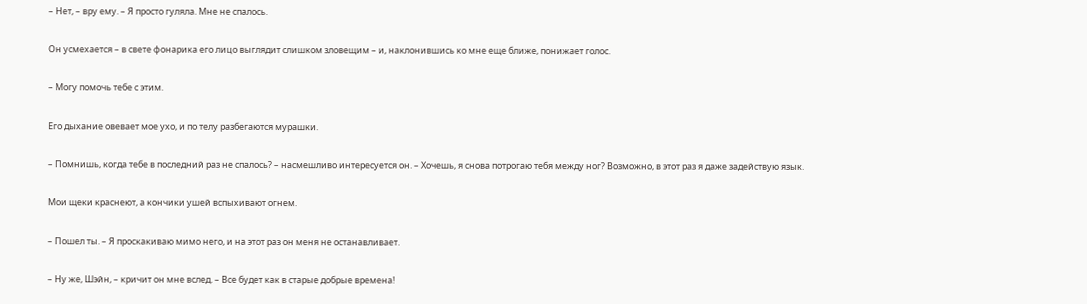– Нет, – вру ему. – Я просто гуляла. Мне не спалось.

Он усмехается – в свете фонарика его лицо выглядит слишком зловещим – и, наклонившись ко мне еще ближе, понижает голос.

– Могу помочь тебе с этим.

Его дыхание овевает мое ухо, и по телу разбегаются мурашки.

– Помнишь, когда тебе в последний раз не спалось? – насмешливо интересуется он. – Хочешь, я снова потрогаю тебя между ног? Возможно, в этот раз я даже задействую язык.

Мои щеки краснеют, а кончики ушей вспыхивают огнем.

– Пошел ты. – Я проскакиваю мимо него, и на этот раз он меня не останавливает.

– Ну же, Шэйн, – кричит он мне вслед. – Все будет как в старые добрые времена!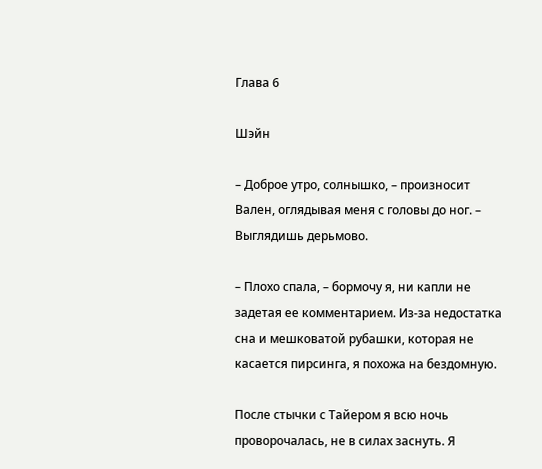Глава 6

Шэйн

– Доброе утро, солнышко, – произносит Вален, оглядывая меня с головы до ног. – Выглядишь дерьмово.

– Плохо спала, – бормочу я, ни капли не задетая ее комментарием. Из-за недостатка сна и мешковатой рубашки, которая не касается пирсинга, я похожа на бездомную.

После стычки с Тайером я всю ночь проворочалась, не в силах заснуть. Я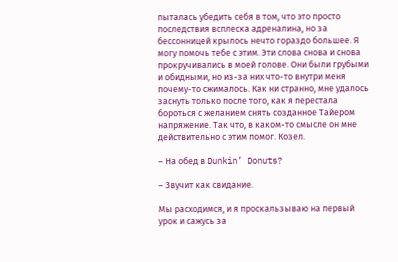пыталась убедить себя в том, что это просто последствия всплеска адреналина, но за бессонницей крылось нечто гораздо большее. Я могу помочь тебе с этим. Эти слова снова и снова прокручивались в моей голове. Они были грубыми и обидными, но из-за них что-то внутри меня почему-то сжималось. Как ни странно, мне удалось заснуть только после того, как я перестала бороться с желанием снять созданное Тайером напряжение. Так что, в каком-то смысле он мне действительно с этим помог. Козел.

– На обед в Dunkin’ Donuts?

– Звучит как свидание.

Мы расходимся, и я проскальзываю на первый урок и сажусь за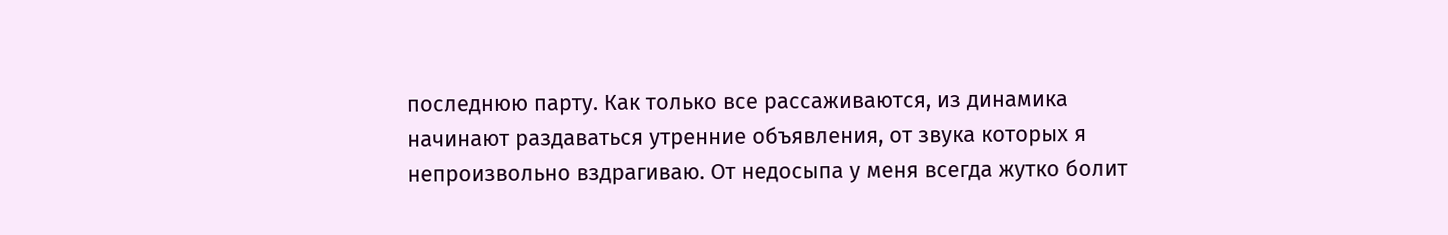последнюю парту. Как только все рассаживаются, из динамика начинают раздаваться утренние объявления, от звука которых я непроизвольно вздрагиваю. От недосыпа у меня всегда жутко болит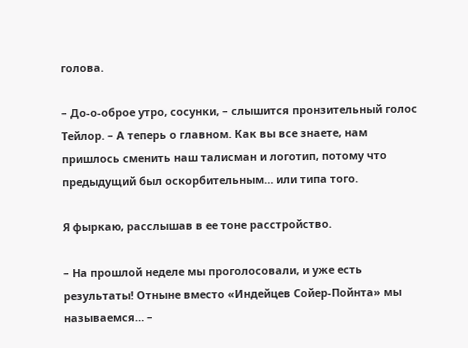голова.

– До-о-оброе утро, сосунки, – слышится пронзительный голос Тейлор. – А теперь о главном. Как вы все знаете, нам пришлось сменить наш талисман и логотип, потому что предыдущий был оскорбительным… или типа того.

Я фыркаю, расслышав в ее тоне расстройство.

– На прошлой неделе мы проголосовали, и уже есть результаты! Отныне вместо «Индейцев Сойер-Пойнта» мы называемся… –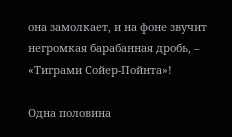она замолкает, и на фоне звучит негромкая барабанная дробь, – «Тиграми Сойер-Пойнта»!

Одна половина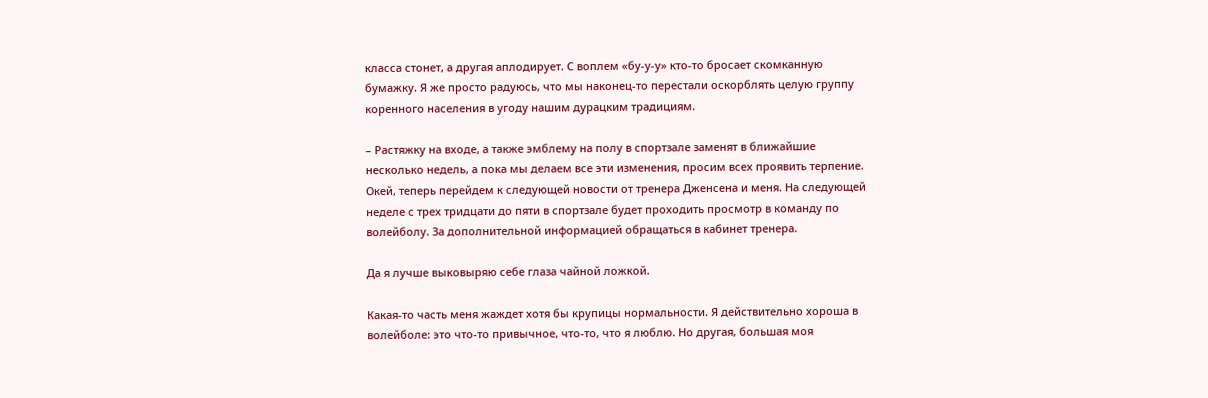класса стонет, а другая аплодирует. С воплем «бу-у-у» кто-то бросает скомканную бумажку. Я же просто радуюсь, что мы наконец-то перестали оскорблять целую группу коренного населения в угоду нашим дурацким традициям.

– Растяжку на входе, а также эмблему на полу в спортзале заменят в ближайшие несколько недель, а пока мы делаем все эти изменения, просим всех проявить терпение. Окей, теперь перейдем к следующей новости от тренера Дженсена и меня. На следующей неделе с трех тридцати до пяти в спортзале будет проходить просмотр в команду по волейболу. За дополнительной информацией обращаться в кабинет тренера.

Да я лучше выковыряю себе глаза чайной ложкой.

Какая-то часть меня жаждет хотя бы крупицы нормальности. Я действительно хороша в волейболе: это что-то привычное, что-то, что я люблю. Но другая, большая моя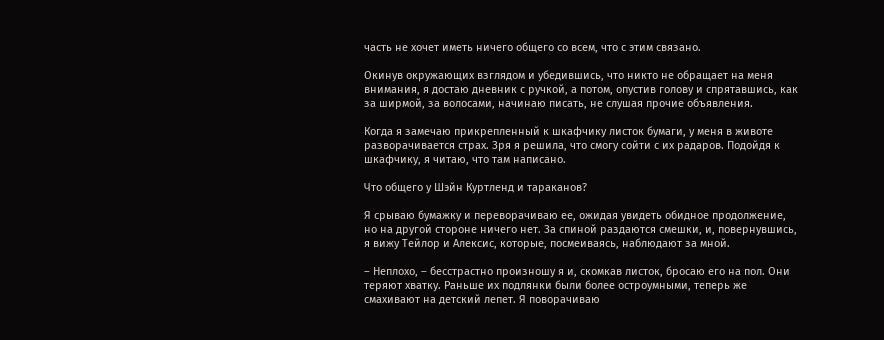часть не хочет иметь ничего общего со всем, что с этим связано.

Окинув окружающих взглядом и убедившись, что никто не обращает на меня внимания, я достаю дневник с ручкой, а потом, опустив голову и спрятавшись, как за ширмой, за волосами, начинаю писать, не слушая прочие объявления.

Когда я замечаю прикрепленный к шкафчику листок бумаги, у меня в животе разворачивается страх. Зря я решила, что смогу сойти с их радаров. Подойдя к шкафчику, я читаю, что там написано.

Что общего у Шэйн Куртленд и тараканов?

Я срываю бумажку и переворачиваю ее, ожидая увидеть обидное продолжение, но на другой стороне ничего нет. За спиной раздаются смешки, и, повернувшись, я вижу Тейлор и Алексис, которые, посмеиваясь, наблюдают за мной.

– Неплохо, – бесстрастно произношу я и, скомкав листок, бросаю его на пол. Они теряют хватку. Раньше их подлянки были более остроумными, теперь же смахивают на детский лепет. Я поворачиваю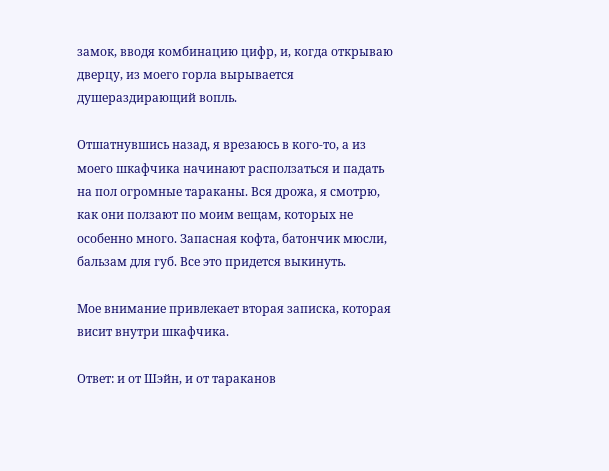замок, вводя комбинацию цифр, и, когда открываю дверцу, из моего горла вырывается душераздирающий вопль.

Отшатнувшись назад, я врезаюсь в кого-то, а из моего шкафчика начинают расползаться и падать на пол огромные тараканы. Вся дрожа, я смотрю, как они ползают по моим вещам, которых не особенно много. Запасная кофта, батончик мюсли, бальзам для губ. Все это придется выкинуть.

Мое внимание привлекает вторая записка, которая висит внутри шкафчика.

Ответ: и от Шэйн, и от тараканов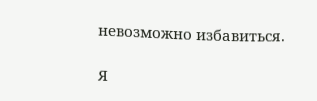невозможно избавиться.

Я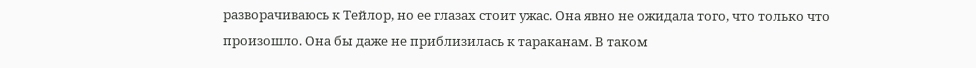разворачиваюсь к Тейлор, но ее глазах стоит ужас. Она явно не ожидала того, что только что произошло. Она бы даже не приблизилась к тараканам. В таком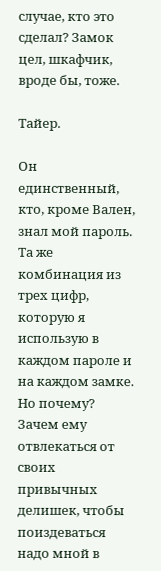случае, кто это сделал? Замок цел, шкафчик, вроде бы, тоже.

Тайер.

Он единственный, кто, кроме Вален, знал мой пароль. Та же комбинация из трех цифр, которую я использую в каждом пароле и на каждом замке. Но почему? Зачем ему отвлекаться от своих привычных делишек, чтобы поиздеваться надо мной в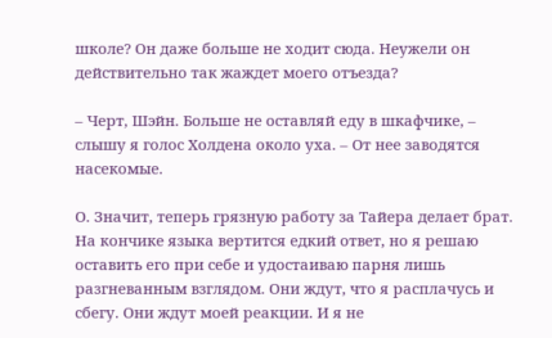школе? Он даже больше не ходит сюда. Неужели он действительно так жаждет моего отъезда?

– Черт, Шэйн. Больше не оставляй еду в шкафчике, – слышу я голос Холдена около уха. – От нее заводятся насекомые.

О. Значит, теперь грязную работу за Тайера делает брат. На кончике языка вертится едкий ответ, но я решаю оставить его при себе и удостаиваю парня лишь разгневанным взглядом. Они ждут, что я расплачусь и сбегу. Они ждут моей реакции. И я не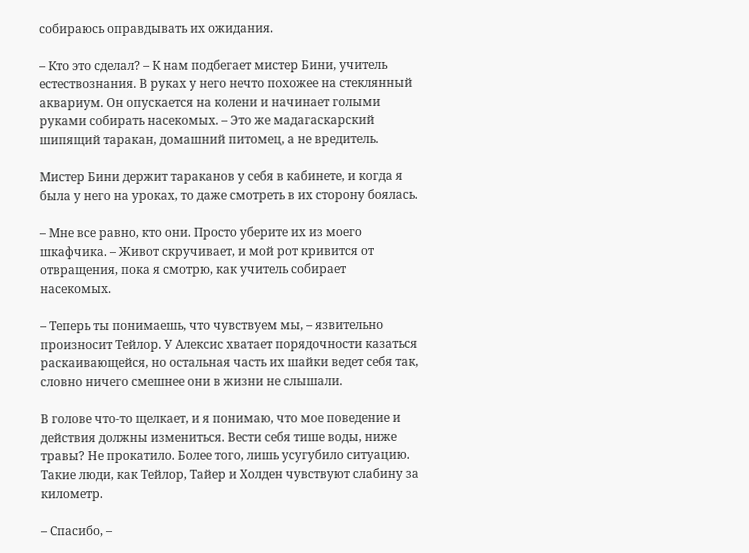собираюсь оправдывать их ожидания.

– Кто это сделал? – К нам подбегает мистер Бини, учитель естествознания. В руках у него нечто похожее на стеклянный аквариум. Он опускается на колени и начинает голыми руками собирать насекомых. – Это же мадагаскарский шипящий таракан, домашний питомец, а не вредитель.

Мистер Бини держит тараканов у себя в кабинете, и когда я была у него на уроках, то даже смотреть в их сторону боялась.

– Мне все равно, кто они. Просто уберите их из моего шкафчика. – Живот скручивает, и мой рот кривится от отвращения, пока я смотрю, как учитель собирает насекомых.

– Теперь ты понимаешь, что чувствуем мы, – язвительно произносит Тейлор. У Алексис хватает порядочности казаться раскаивающейся, но остальная часть их шайки ведет себя так, словно ничего смешнее они в жизни не слышали.

В голове что-то щелкает, и я понимаю, что мое поведение и действия должны измениться. Вести себя тише воды, ниже травы? Не прокатило. Более того, лишь усугубило ситуацию. Такие люди, как Тейлор, Тайер и Холден чувствуют слабину за километр.

– Спасибо, –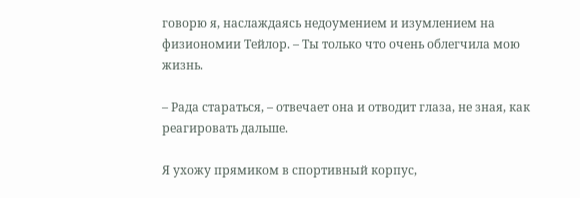говорю я, наслаждаясь недоумением и изумлением на физиономии Тейлор. – Ты только что очень облегчила мою жизнь.

– Рада стараться, – отвечает она и отводит глаза, не зная, как реагировать дальше.

Я ухожу прямиком в спортивный корпус,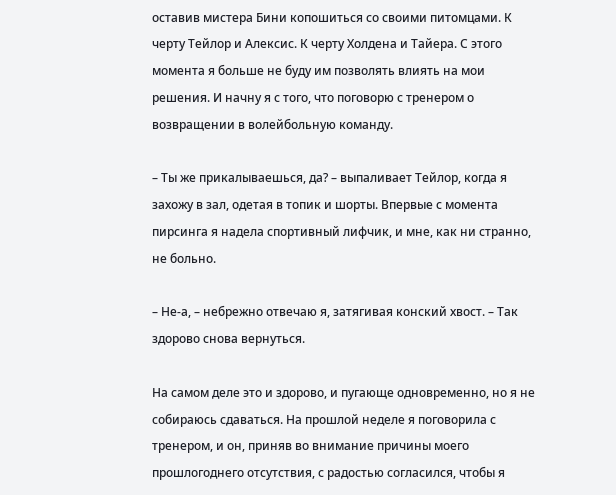оставив мистера Бини копошиться со своими питомцами. К черту Тейлор и Алексис. К черту Холдена и Тайера. С этого момента я больше не буду им позволять влиять на мои решения. И начну я с того, что поговорю с тренером о возвращении в волейбольную команду.

– Ты же прикалываешься, да? – выпаливает Тейлор, когда я захожу в зал, одетая в топик и шорты. Впервые с момента пирсинга я надела спортивный лифчик, и мне, как ни странно, не больно.

– Не-а, – небрежно отвечаю я, затягивая конский хвост. – Так здорово снова вернуться.

На самом деле это и здорово, и пугающе одновременно, но я не собираюсь сдаваться. На прошлой неделе я поговорила с тренером, и он, приняв во внимание причины моего прошлогоднего отсутствия, с радостью согласился, чтобы я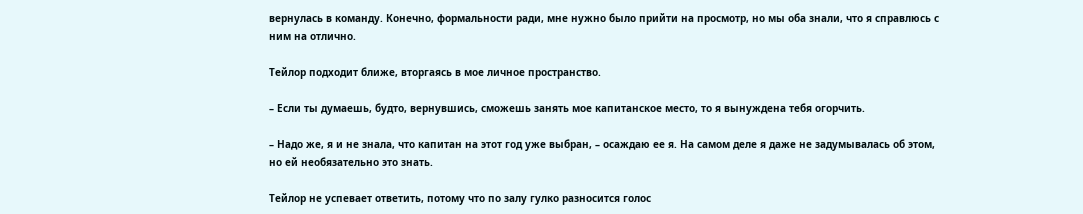вернулась в команду. Конечно, формальности ради, мне нужно было прийти на просмотр, но мы оба знали, что я справлюсь с ним на отлично.

Тейлор подходит ближе, вторгаясь в мое личное пространство.

– Если ты думаешь, будто, вернувшись, сможешь занять мое капитанское место, то я вынуждена тебя огорчить.

– Надо же, я и не знала, что капитан на этот год уже выбран, – осаждаю ее я. На самом деле я даже не задумывалась об этом, но ей необязательно это знать.

Тейлор не успевает ответить, потому что по залу гулко разносится голос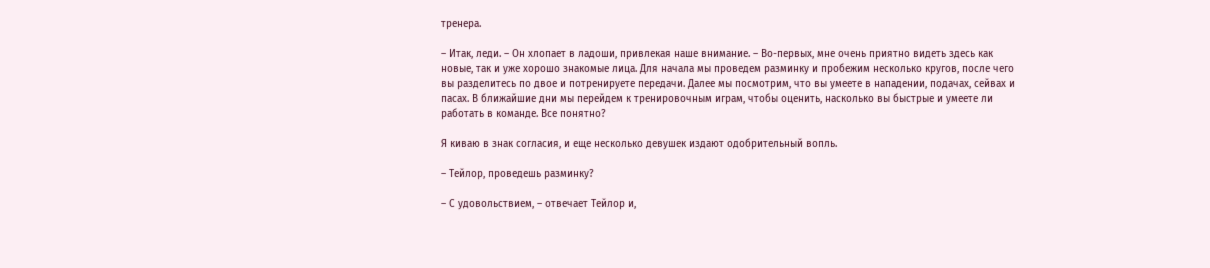тренера.

– Итак, леди. – Он хлопает в ладоши, привлекая наше внимание. – Во-первых, мне очень приятно видеть здесь как новые, так и уже хорошо знакомые лица. Для начала мы проведем разминку и пробежим несколько кругов, после чего вы разделитесь по двое и потренируете передачи. Далее мы посмотрим, что вы умеете в нападении, подачах, сейвах и пасах. В ближайшие дни мы перейдем к тренировочным играм, чтобы оценить, насколько вы быстрые и умеете ли работать в команде. Все понятно?

Я киваю в знак согласия, и еще несколько девушек издают одобрительный вопль.

– Тейлор, проведешь разминку?

– С удовольствием, – отвечает Тейлор и,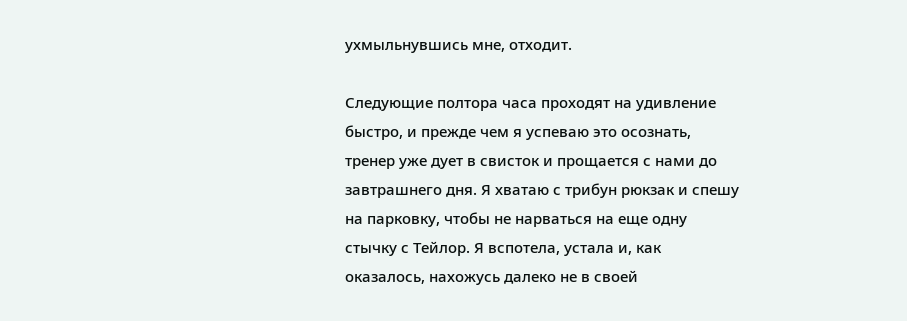ухмыльнувшись мне, отходит.

Следующие полтора часа проходят на удивление быстро, и прежде чем я успеваю это осознать, тренер уже дует в свисток и прощается с нами до завтрашнего дня. Я хватаю с трибун рюкзак и спешу на парковку, чтобы не нарваться на еще одну стычку с Тейлор. Я вспотела, устала и, как оказалось, нахожусь далеко не в своей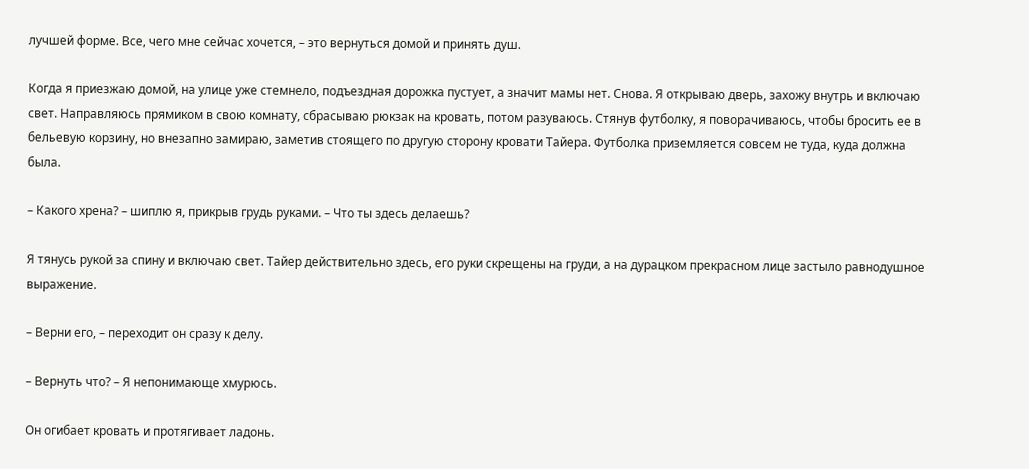лучшей форме. Все, чего мне сейчас хочется, – это вернуться домой и принять душ.

Когда я приезжаю домой, на улице уже стемнело, подъездная дорожка пустует, а значит мамы нет. Снова. Я открываю дверь, захожу внутрь и включаю свет. Направляюсь прямиком в свою комнату, сбрасываю рюкзак на кровать, потом разуваюсь. Стянув футболку, я поворачиваюсь, чтобы бросить ее в бельевую корзину, но внезапно замираю, заметив стоящего по другую сторону кровати Тайера. Футболка приземляется совсем не туда, куда должна была.

– Какого хрена? – шиплю я, прикрыв грудь руками. – Что ты здесь делаешь?

Я тянусь рукой за спину и включаю свет. Тайер действительно здесь, его руки скрещены на груди, а на дурацком прекрасном лице застыло равнодушное выражение.

– Верни его, – переходит он сразу к делу.

– Вернуть что? – Я непонимающе хмурюсь.

Он огибает кровать и протягивает ладонь.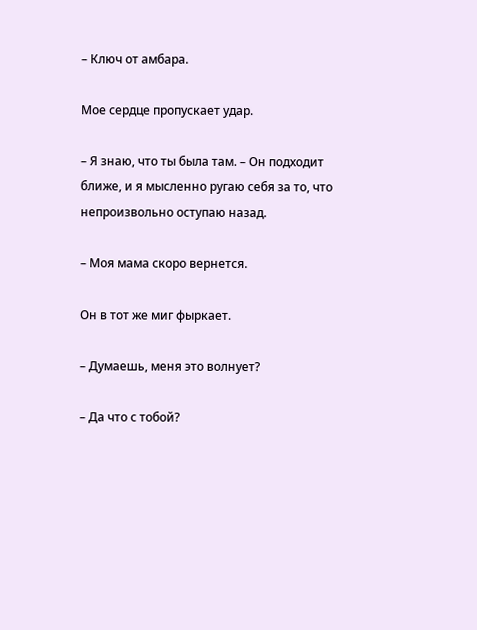– Ключ от амбара.

Мое сердце пропускает удар.

– Я знаю, что ты была там. – Он подходит ближе, и я мысленно ругаю себя за то, что непроизвольно оступаю назад.

– Моя мама скоро вернется.

Он в тот же миг фыркает.

– Думаешь, меня это волнует?

– Да что с тобой?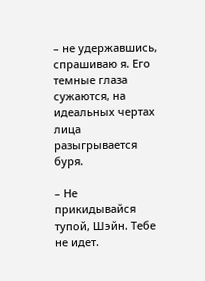– не удержавшись, спрашиваю я. Его темные глаза сужаются, на идеальных чертах лица разыгрывается буря.

– Не прикидывайся тупой, Шэйн. Тебе не идет.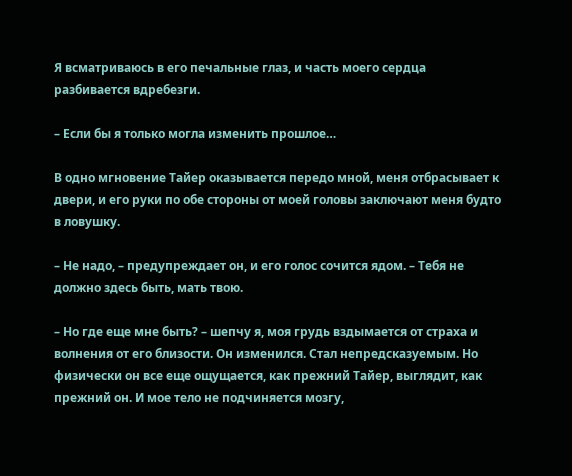Я всматриваюсь в его печальные глаз, и часть моего сердца разбивается вдребезги.

– Если бы я только могла изменить прошлое…

В одно мгновение Тайер оказывается передо мной, меня отбрасывает к двери, и его руки по обе стороны от моей головы заключают меня будто в ловушку.

– Не надо, – предупреждает он, и его голос сочится ядом. – Тебя не должно здесь быть, мать твою.

– Но где еще мне быть? – шепчу я, моя грудь вздымается от страха и волнения от его близости. Он изменился. Стал непредсказуемым. Но физически он все еще ощущается, как прежний Тайер, выглядит, как прежний он. И мое тело не подчиняется мозгу,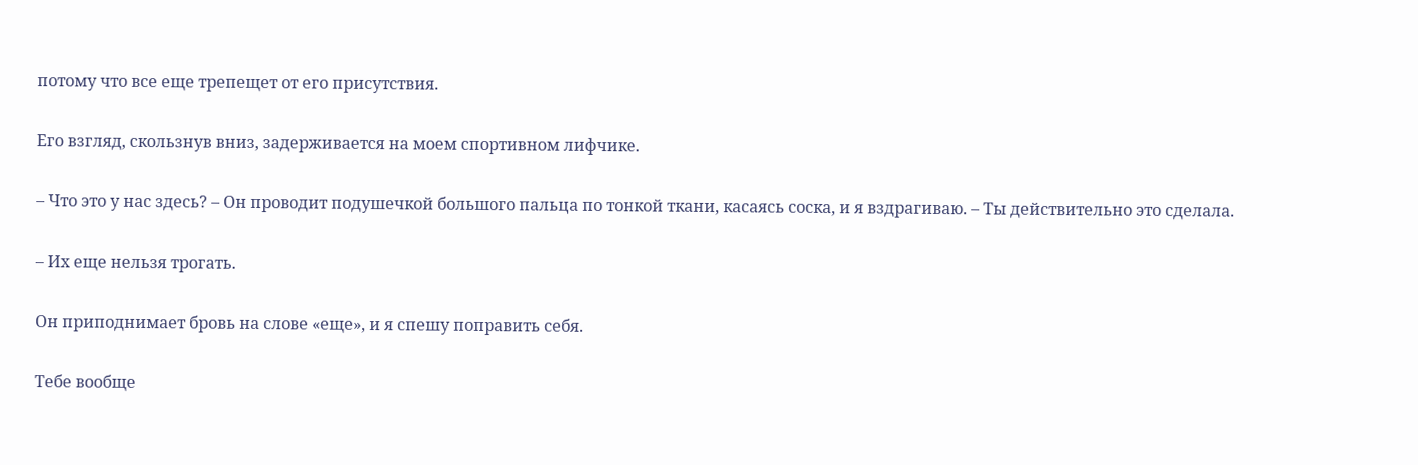потому что все еще трепещет от его присутствия.

Его взгляд, скользнув вниз, задерживается на моем спортивном лифчике.

– Что это у нас здесь? – Он проводит подушечкой большого пальца по тонкой ткани, касаясь соска, и я вздрагиваю. – Ты действительно это сделала.

– Их еще нельзя трогать.

Он приподнимает бровь на слове «еще», и я спешу поправить себя.

Тебе вообще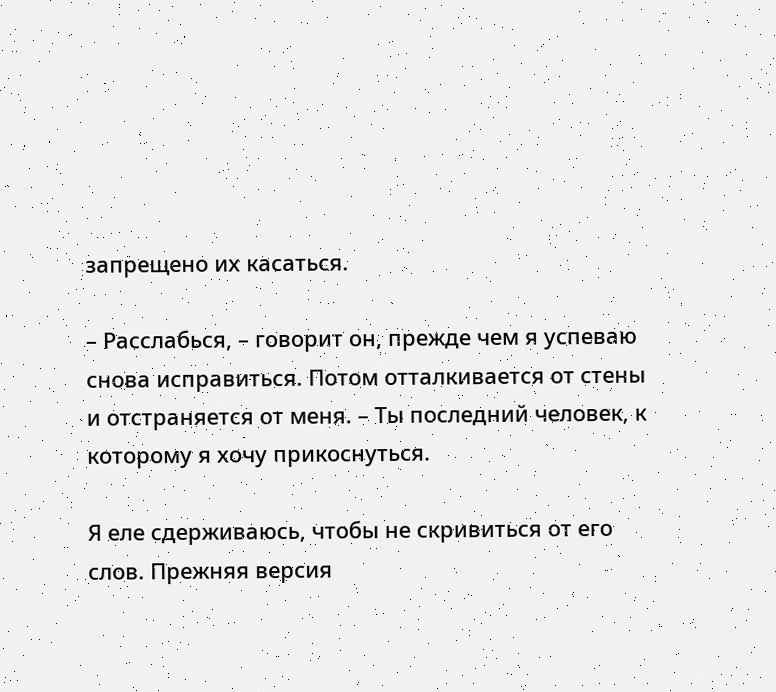запрещено их касаться.

– Расслабься, – говорит он, прежде чем я успеваю снова исправиться. Потом отталкивается от стены и отстраняется от меня. – Ты последний человек, к которому я хочу прикоснуться.

Я еле сдерживаюсь, чтобы не скривиться от его слов. Прежняя версия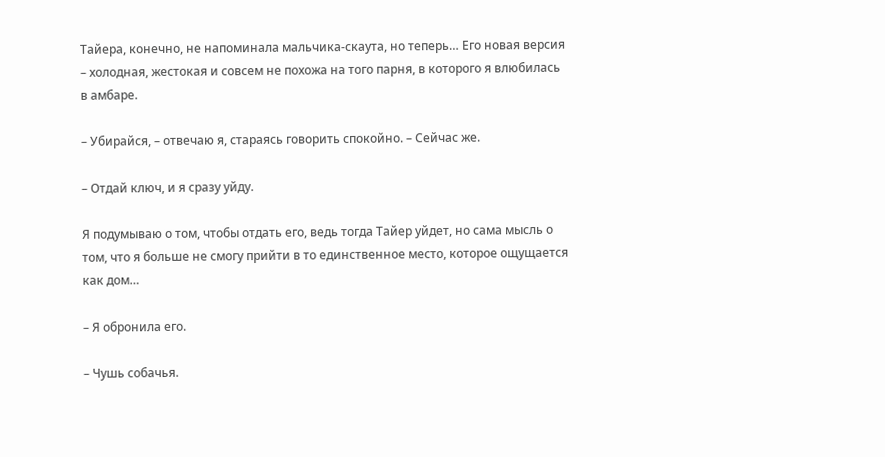Тайера, конечно, не напоминала мальчика-скаута, но теперь… Его новая версия – холодная, жестокая и совсем не похожа на того парня, в которого я влюбилась в амбаре.

– Убирайся, – отвечаю я, стараясь говорить спокойно. – Сейчас же.

– Отдай ключ, и я сразу уйду.

Я подумываю о том, чтобы отдать его, ведь тогда Тайер уйдет, но сама мысль о том, что я больше не смогу прийти в то единственное место, которое ощущается как дом…

– Я обронила его.

– Чушь собачья.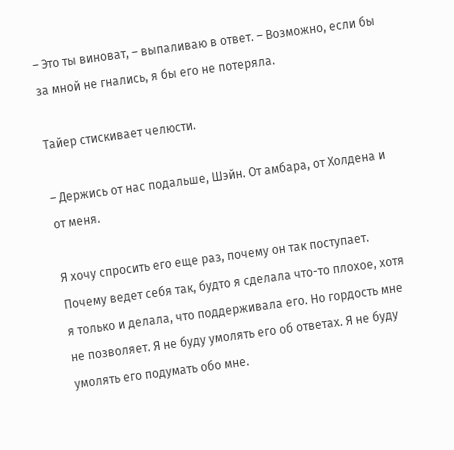– Это ты виноват, – выпаливаю в ответ. – Возможно, если бы за мной не гнались, я бы его не потеряла.

Тайер стискивает челюсти.

– Держись от нас подальше, Шэйн. От амбара, от Холдена и от меня.

Я хочу спросить его еще раз, почему он так поступает. Почему ведет себя так, будто я сделала что-то плохое, хотя я только и делала, что поддерживала его. Но гордость мне не позволяет. Я не буду умолять его об ответах. Я не буду умолять его подумать обо мне.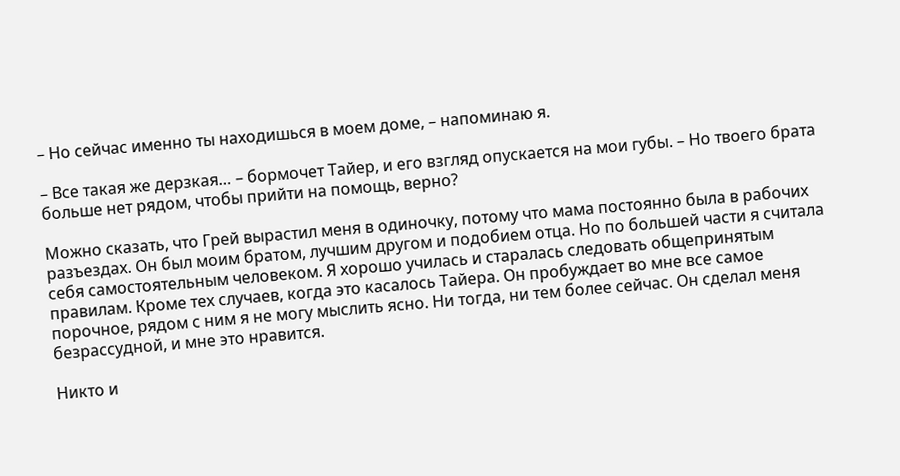– Но сейчас именно ты находишься в моем доме, – напоминаю я.

– Все такая же дерзкая… – бормочет Тайер, и его взгляд опускается на мои губы. – Но твоего брата больше нет рядом, чтобы прийти на помощь, верно?

Можно сказать, что Грей вырастил меня в одиночку, потому что мама постоянно была в рабочих разъездах. Он был моим братом, лучшим другом и подобием отца. Но по большей части я считала себя самостоятельным человеком. Я хорошо училась и старалась следовать общепринятым правилам. Кроме тех случаев, когда это касалось Тайера. Он пробуждает во мне все самое порочное, рядом с ним я не могу мыслить ясно. Ни тогда, ни тем более сейчас. Он сделал меня безрассудной, и мне это нравится.

Никто и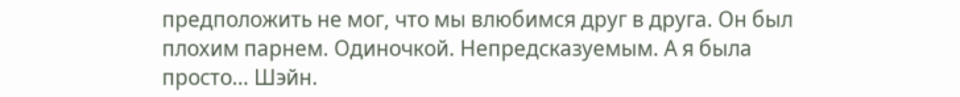предположить не мог, что мы влюбимся друг в друга. Он был плохим парнем. Одиночкой. Непредсказуемым. А я была просто… Шэйн.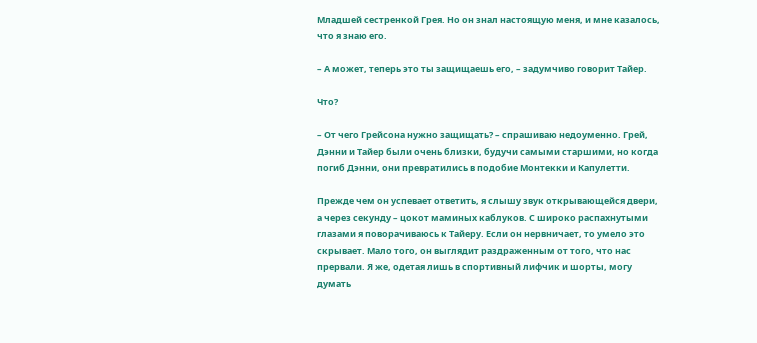Младшей сестренкой Грея. Но он знал настоящую меня, и мне казалось, что я знаю его.

– А может, теперь это ты защищаешь его, – задумчиво говорит Тайер.

Что?

– От чего Грейсона нужно защищать? – спрашиваю недоуменно. Грей, Дэнни и Тайер были очень близки, будучи самыми старшими, но когда погиб Дэнни, они превратились в подобие Монтекки и Капулетти.

Прежде чем он успевает ответить, я слышу звук открывающейся двери, а через секунду – цокот маминых каблуков. С широко распахнутыми глазами я поворачиваюсь к Тайеру. Если он нервничает, то умело это скрывает. Мало того, он выглядит раздраженным от того, что нас прервали. Я же, одетая лишь в спортивный лифчик и шорты, могу думать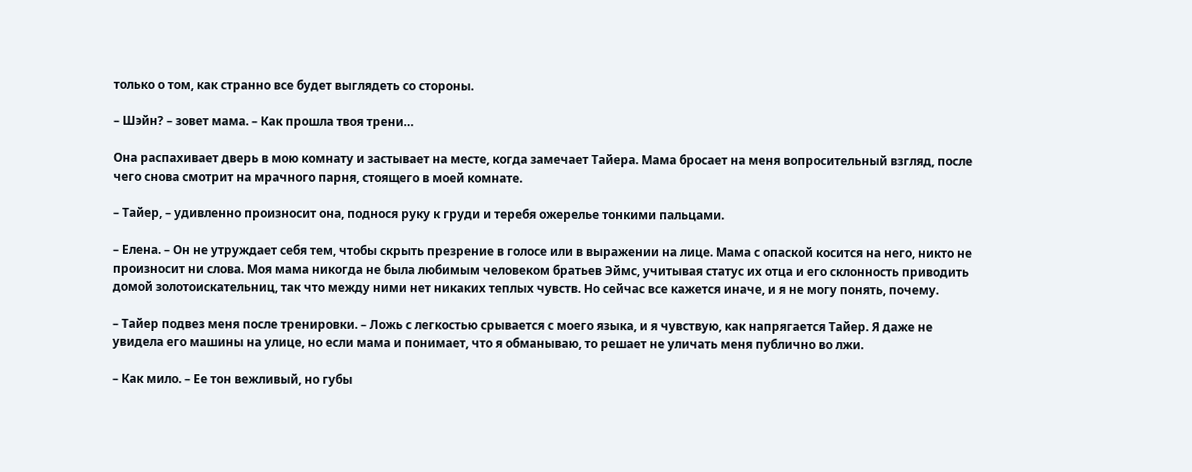только о том, как странно все будет выглядеть со стороны.

– Шэйн? – зовет мама. – Как прошла твоя трени…

Она распахивает дверь в мою комнату и застывает на месте, когда замечает Тайера. Мама бросает на меня вопросительный взгляд, после чего снова смотрит на мрачного парня, стоящего в моей комнате.

– Тайер, – удивленно произносит она, поднося руку к груди и теребя ожерелье тонкими пальцами.

– Елена. – Он не утруждает себя тем, чтобы скрыть презрение в голосе или в выражении на лице. Мама с опаской косится на него, никто не произносит ни слова. Моя мама никогда не была любимым человеком братьев Эймс, учитывая статус их отца и его склонность приводить домой золотоискательниц, так что между ними нет никаких теплых чувств. Но сейчас все кажется иначе, и я не могу понять, почему.

– Тайер подвез меня после тренировки. – Ложь с легкостью срывается с моего языка, и я чувствую, как напрягается Тайер. Я даже не увидела его машины на улице, но если мама и понимает, что я обманываю, то решает не уличать меня публично во лжи.

– Как мило. – Ее тон вежливый, но губы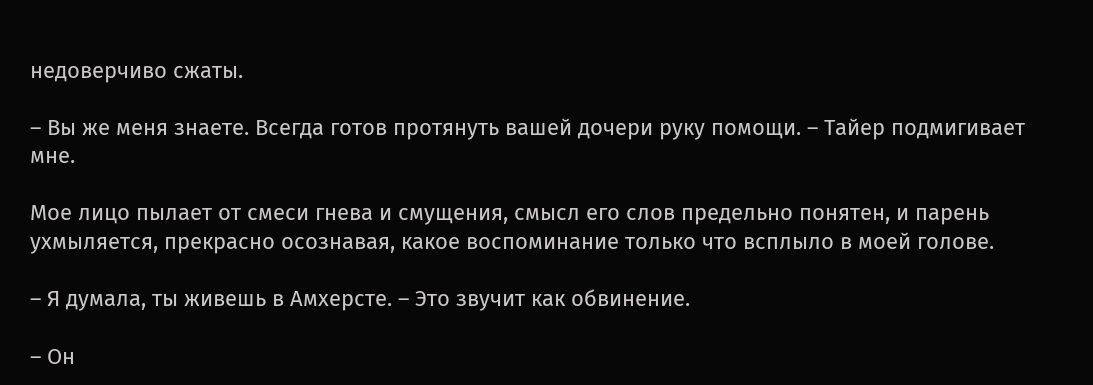недоверчиво сжаты.

– Вы же меня знаете. Всегда готов протянуть вашей дочери руку помощи. – Тайер подмигивает мне.

Мое лицо пылает от смеси гнева и смущения, смысл его слов предельно понятен, и парень ухмыляется, прекрасно осознавая, какое воспоминание только что всплыло в моей голове.

– Я думала, ты живешь в Амхерсте. – Это звучит как обвинение.

– Он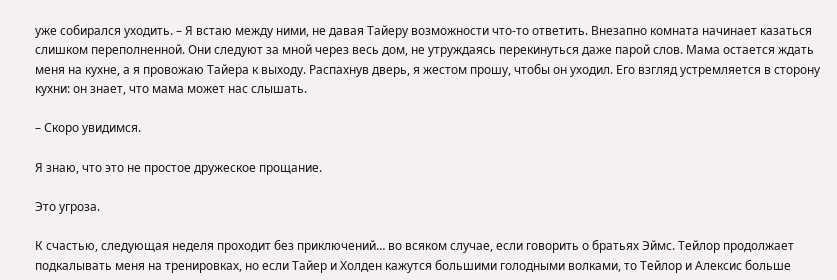уже собирался уходить. – Я встаю между ними, не давая Тайеру возможности что-то ответить. Внезапно комната начинает казаться слишком переполненной. Они следуют за мной через весь дом, не утруждаясь перекинуться даже парой слов. Мама остается ждать меня на кухне, а я провожаю Тайера к выходу. Распахнув дверь, я жестом прошу, чтобы он уходил. Его взгляд устремляется в сторону кухни: он знает, что мама может нас слышать.

– Скоро увидимся.

Я знаю, что это не простое дружеское прощание.

Это угроза.

К счастью, следующая неделя проходит без приключений… во всяком случае, если говорить о братьях Эймс. Тейлор продолжает подкалывать меня на тренировках, но если Тайер и Холден кажутся большими голодными волками, то Тейлор и Алексис больше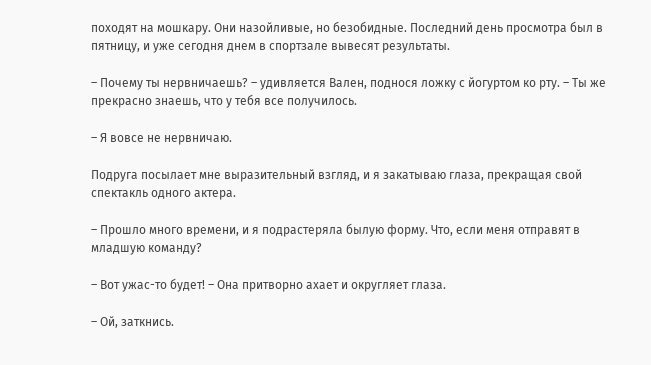походят на мошкару. Они назойливые, но безобидные. Последний день просмотра был в пятницу, и уже сегодня днем в спортзале вывесят результаты.

– Почему ты нервничаешь? – удивляется Вален, поднося ложку с йогуртом ко рту. – Ты же прекрасно знаешь, что у тебя все получилось.

– Я вовсе не нервничаю.

Подруга посылает мне выразительный взгляд, и я закатываю глаза, прекращая свой спектакль одного актера.

– Прошло много времени, и я подрастеряла былую форму. Что, если меня отправят в младшую команду?

– Вот ужас-то будет! – Она притворно ахает и округляет глаза.

– Ой, заткнись.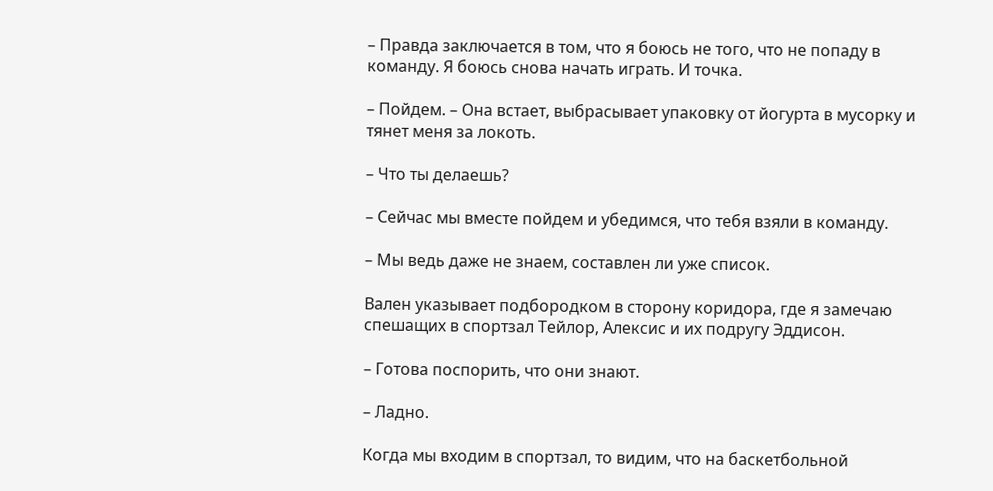– Правда заключается в том, что я боюсь не того, что не попаду в команду. Я боюсь снова начать играть. И точка.

– Пойдем. – Она встает, выбрасывает упаковку от йогурта в мусорку и тянет меня за локоть.

– Что ты делаешь?

– Сейчас мы вместе пойдем и убедимся, что тебя взяли в команду.

– Мы ведь даже не знаем, составлен ли уже список.

Вален указывает подбородком в сторону коридора, где я замечаю спешащих в спортзал Тейлор, Алексис и их подругу Эддисон.

– Готова поспорить, что они знают.

– Ладно.

Когда мы входим в спортзал, то видим, что на баскетбольной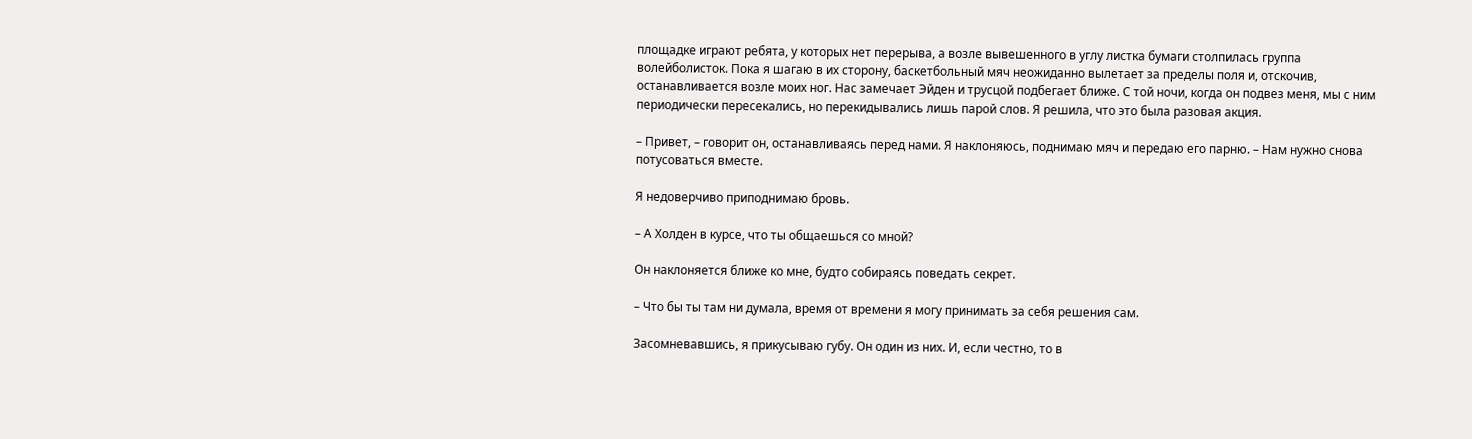площадке играют ребята, у которых нет перерыва, а возле вывешенного в углу листка бумаги столпилась группа волейболисток. Пока я шагаю в их сторону, баскетбольный мяч неожиданно вылетает за пределы поля и, отскочив, останавливается возле моих ног. Нас замечает Эйден и трусцой подбегает ближе. С той ночи, когда он подвез меня, мы с ним периодически пересекались, но перекидывались лишь парой слов. Я решила, что это была разовая акция.

– Привет, – говорит он, останавливаясь перед нами. Я наклоняюсь, поднимаю мяч и передаю его парню. – Нам нужно снова потусоваться вместе.

Я недоверчиво приподнимаю бровь.

– А Холден в курсе, что ты общаешься со мной?

Он наклоняется ближе ко мне, будто собираясь поведать секрет.

– Что бы ты там ни думала, время от времени я могу принимать за себя решения сам.

Засомневавшись, я прикусываю губу. Он один из них. И, если честно, то в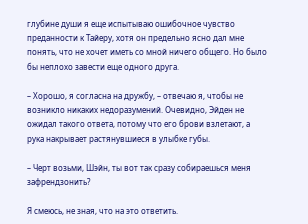глубине души я еще испытываю ошибочное чувство преданности к Тайеру, хотя он предельно ясно дал мне понять, что не хочет иметь со мной ничего общего. Но было бы неплохо завести еще одного друга.

– Хорошо, я согласна на дружбу, – отвечаю я, чтобы не возникло никаких недоразумений. Очевидно, Эйден не ожидал такого ответа, потому что его брови взлетают, а рука накрывает растянувшиеся в улыбке губы.

– Черт возьми, Шэйн, ты вот так сразу собираешься меня зафрендзонить?

Я смеюсь, не зная, что на это ответить.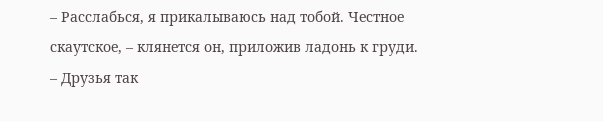– Расслабься, я прикалываюсь над тобой. Честное скаутское, – клянется он, приложив ладонь к груди. – Друзья так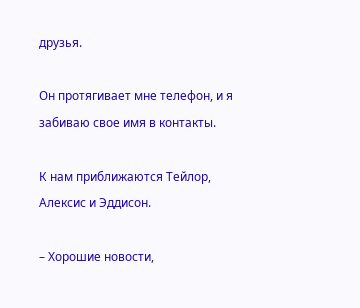друзья.

Он протягивает мне телефон, и я забиваю свое имя в контакты.

К нам приближаются Тейлор, Алексис и Эддисон.

– Хорошие новости,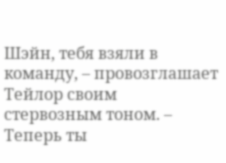Шэйн, тебя взяли в команду, – провозглашает Тейлор своим стервозным тоном. – Теперь ты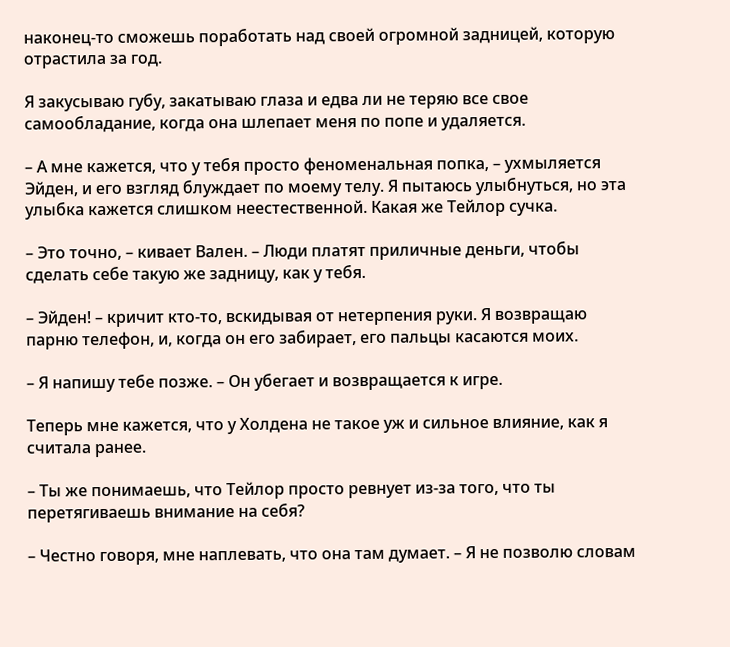наконец-то сможешь поработать над своей огромной задницей, которую отрастила за год.

Я закусываю губу, закатываю глаза и едва ли не теряю все свое самообладание, когда она шлепает меня по попе и удаляется.

– А мне кажется, что у тебя просто феноменальная попка, – ухмыляется Эйден, и его взгляд блуждает по моему телу. Я пытаюсь улыбнуться, но эта улыбка кажется слишком неестественной. Какая же Тейлор сучка.

– Это точно, – кивает Вален. – Люди платят приличные деньги, чтобы сделать себе такую же задницу, как у тебя.

– Эйден! – кричит кто-то, вскидывая от нетерпения руки. Я возвращаю парню телефон, и, когда он его забирает, его пальцы касаются моих.

– Я напишу тебе позже. – Он убегает и возвращается к игре.

Теперь мне кажется, что у Холдена не такое уж и сильное влияние, как я считала ранее.

– Ты же понимаешь, что Тейлор просто ревнует из-за того, что ты перетягиваешь внимание на себя?

– Честно говоря, мне наплевать, что она там думает. – Я не позволю словам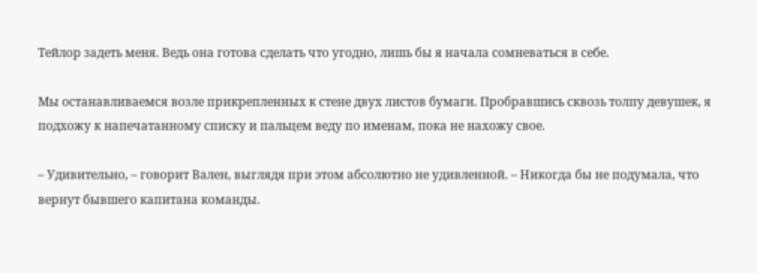Тейлор задеть меня. Ведь она готова сделать что угодно, лишь бы я начала сомневаться в себе.

Мы останавливаемся возле прикрепленных к стене двух листов бумаги. Пробравшись сквозь толпу девушек, я подхожу к напечатанному списку и пальцем веду по именам, пока не нахожу свое.

– Удивительно, – говорит Вален, выглядя при этом абсолютно не удивленной. – Никогда бы не подумала, что вернут бывшего капитана команды.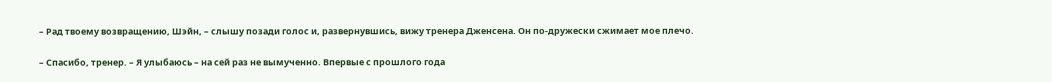– Рад твоему возвращению, Шэйн, – слышу позади голос и, развернувшись, вижу тренера Дженсена. Он по-дружески сжимает мое плечо.

– Спасибо, тренер. – Я улыбаюсь – на сей раз не вымученно. Впервые с прошлого года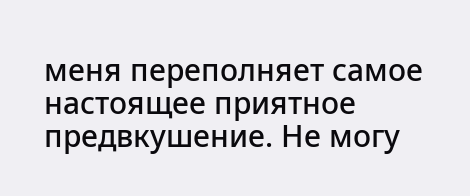меня переполняет самое настоящее приятное предвкушение. Не могу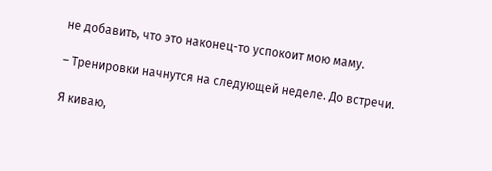не добавить, что это наконец-то успокоит мою маму.

– Тренировки начнутся на следующей неделе. До встречи.

Я киваю,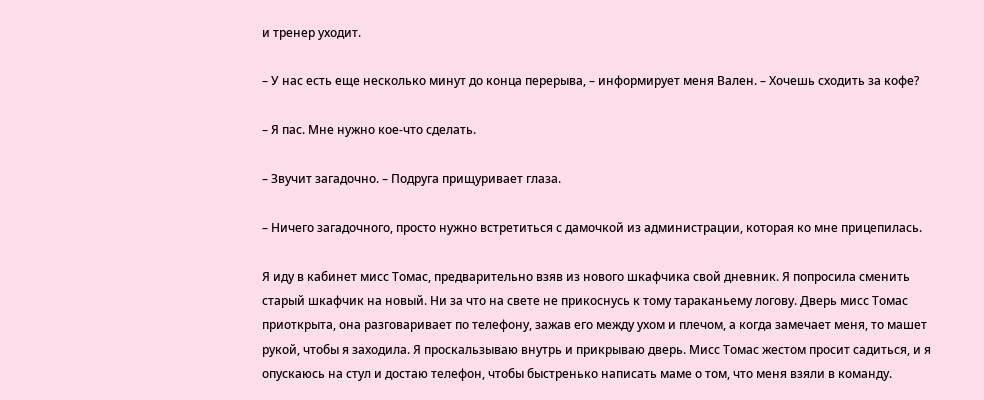и тренер уходит.

– У нас есть еще несколько минут до конца перерыва, – информирует меня Вален. – Хочешь сходить за кофе?

– Я пас. Мне нужно кое-что сделать.

– Звучит загадочно. – Подруга прищуривает глаза.

– Ничего загадочного, просто нужно встретиться с дамочкой из администрации, которая ко мне прицепилась.

Я иду в кабинет мисс Томас, предварительно взяв из нового шкафчика свой дневник. Я попросила сменить старый шкафчик на новый. Ни за что на свете не прикоснусь к тому тараканьему логову. Дверь мисс Томас приоткрыта, она разговаривает по телефону, зажав его между ухом и плечом, а когда замечает меня, то машет рукой, чтобы я заходила. Я проскальзываю внутрь и прикрываю дверь. Мисс Томас жестом просит садиться, и я опускаюсь на стул и достаю телефон, чтобы быстренько написать маме о том, что меня взяли в команду.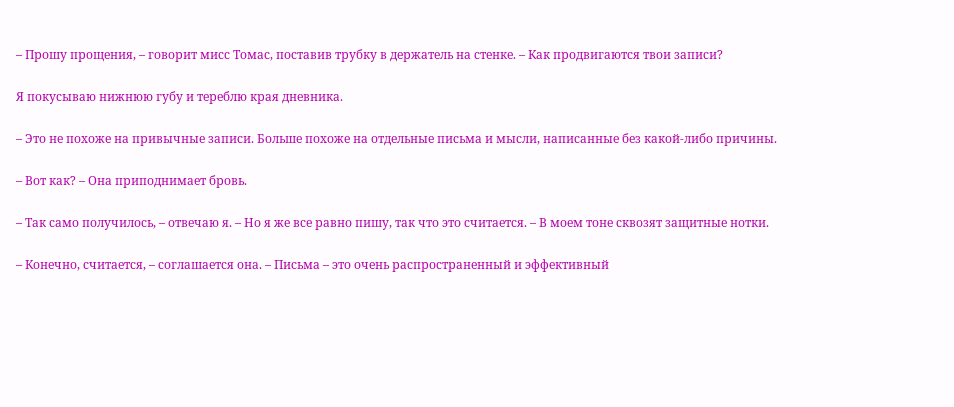– Прошу прощения, – говорит мисс Томас, поставив трубку в держатель на стенке. – Как продвигаются твои записи?

Я покусываю нижнюю губу и тереблю края дневника.

– Это не похоже на привычные записи. Больше похоже на отдельные письма и мысли, написанные без какой-либо причины.

– Вот как? – Она приподнимает бровь.

– Так само получилось, – отвечаю я. – Но я же все равно пишу, так что это считается. – В моем тоне сквозят защитные нотки.

– Конечно, считается, – соглашается она. – Письма – это очень распространенный и эффективный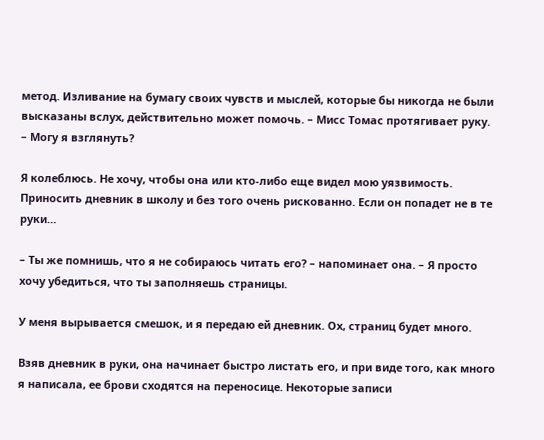метод. Изливание на бумагу своих чувств и мыслей, которые бы никогда не были высказаны вслух, действительно может помочь. – Мисс Томас протягивает руку. – Могу я взглянуть?

Я колеблюсь. Не хочу, чтобы она или кто-либо еще видел мою уязвимость. Приносить дневник в школу и без того очень рискованно. Если он попадет не в те руки…

– Ты же помнишь, что я не собираюсь читать его? – напоминает она. – Я просто хочу убедиться, что ты заполняешь страницы.

У меня вырывается смешок, и я передаю ей дневник. Ох, страниц будет много.

Взяв дневник в руки, она начинает быстро листать его, и при виде того, как много я написала, ее брови сходятся на переносице. Некоторые записи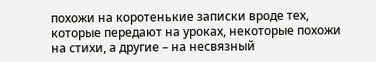похожи на коротенькие записки вроде тех, которые передают на уроках, некоторые похожи на стихи, а другие – на несвязный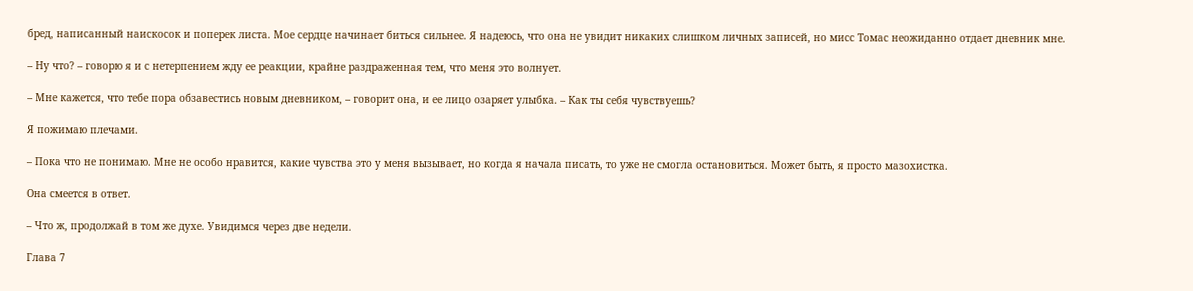бред, написанный наискосок и поперек листа. Мое сердце начинает биться сильнее. Я надеюсь, что она не увидит никаких слишком личных записей, но мисс Томас неожиданно отдает дневник мне.

– Ну что? – говорю я и с нетерпением жду ее реакции, крайне раздраженная тем, что меня это волнует.

– Мне кажется, что тебе пора обзавестись новым дневником, – говорит она, и ее лицо озаряет улыбка. – Как ты себя чувствуешь?

Я пожимаю плечами.

– Пока что не понимаю. Мне не особо нравится, какие чувства это у меня вызывает, но когда я начала писать, то уже не смогла остановиться. Может быть, я просто мазохистка.

Она смеется в ответ.

– Что ж, продолжай в том же духе. Увидимся через две недели.

Глава 7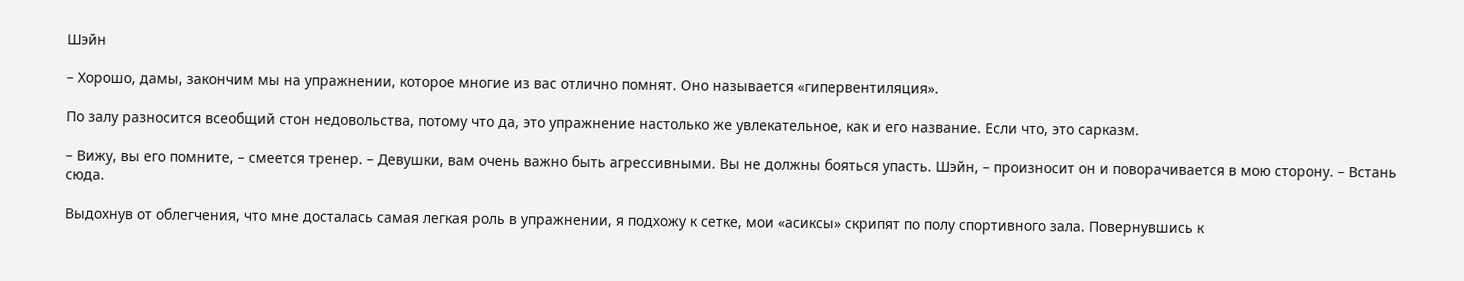Шэйн

– Хорошо, дамы, закончим мы на упражнении, которое многие из вас отлично помнят. Оно называется «гипервентиляция».

По залу разносится всеобщий стон недовольства, потому что да, это упражнение настолько же увлекательное, как и его название. Если что, это сарказм.

– Вижу, вы его помните, – смеется тренер. – Девушки, вам очень важно быть агрессивными. Вы не должны бояться упасть. Шэйн, – произносит он и поворачивается в мою сторону. – Встань сюда.

Выдохнув от облегчения, что мне досталась самая легкая роль в упражнении, я подхожу к сетке, мои «асиксы» скрипят по полу спортивного зала. Повернувшись к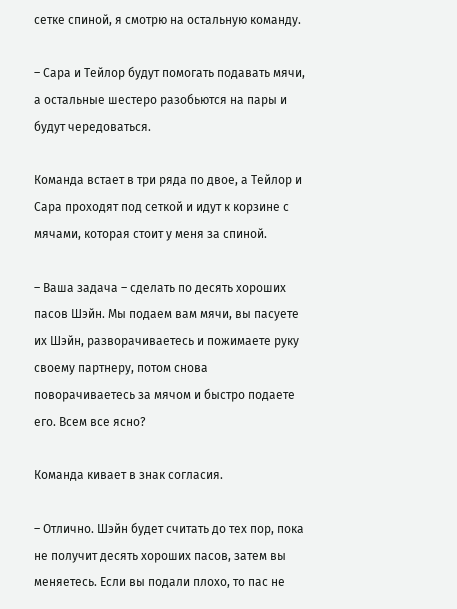сетке спиной, я смотрю на остальную команду.

– Сара и Тейлор будут помогать подавать мячи, а остальные шестеро разобьются на пары и будут чередоваться.

Команда встает в три ряда по двое, а Тейлор и Сара проходят под сеткой и идут к корзине с мячами, которая стоит у меня за спиной.

– Ваша задача – сделать по десять хороших пасов Шэйн. Мы подаем вам мячи, вы пасуете их Шэйн, разворачиваетесь и пожимаете руку своему партнеру, потом снова поворачиваетесь за мячом и быстро подаете его. Всем все ясно?

Команда кивает в знак согласия.

– Отлично. Шэйн будет считать до тех пор, пока не получит десять хороших пасов, затем вы меняетесь. Если вы подали плохо, то пас не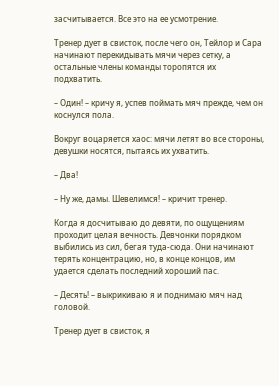засчитывается. Все это на ее усмотрение.

Тренер дует в свисток, после чего он, Тейлор и Сара начинают перекидывать мячи через сетку, а остальные члены команды торопятся их подхватить.

– Один! – кричу я, успев поймать мяч прежде, чем он коснулся пола.

Вокруг воцаряется хаос: мячи летят во все стороны, девушки носятся, пытаясь их ухватить.

– Два!

– Ну же, дамы. Шевелимся! – кричит тренер.

Когда я досчитываю до девяти, по ощущениям проходит целая вечность. Девчонки порядком выбились из сил, бегая туда-сюда. Они начинают терять концентрацию, но, в конце концов, им удается сделать последний хороший пас.

– Десять! – выкрикиваю я и поднимаю мяч над головой.

Тренер дует в свисток, я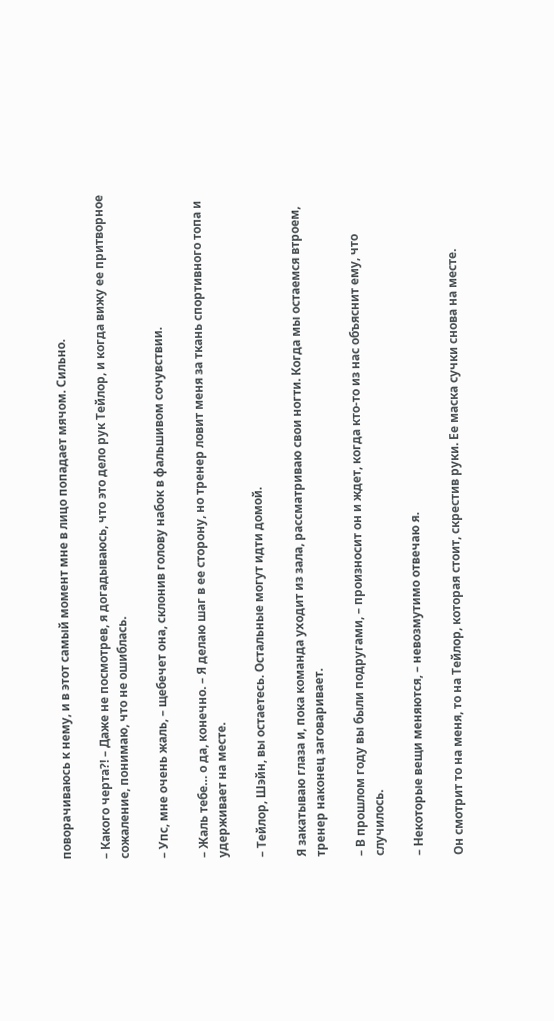поворачиваюсь к нему, и в этот самый момент мне в лицо попадает мячом. Сильно.

– Какого черта?! – Даже не посмотрев, я догадываюсь, что это дело рук Тейлор, и когда вижу ее притворное сожаление, понимаю, что не ошиблась.

– Упс, мне очень жаль, – щебечет она, склонив голову набок в фальшивом сочувствии.

– Жаль тебе… о да, конечно. – Я делаю шаг в ее сторону, но тренер ловит меня за ткань спортивного топа и удерживает на месте.

– Тейлор, Шэйн, вы остаетесь. Остальные могут идти домой.

Я закатываю глаза и, пока команда уходит из зала, рассматриваю свои ногти. Когда мы остаемся втроем, тренер наконец заговаривает.

– В прошлом году вы были подругами, – произносит он и ждет, когда кто-то из нас объяснит ему, что случилось.

– Некоторые вещи меняются, – невозмутимо отвечаю я.

Он смотрит то на меня, то на Тейлор, которая стоит, скрестив руки. Ее маска сучки снова на месте.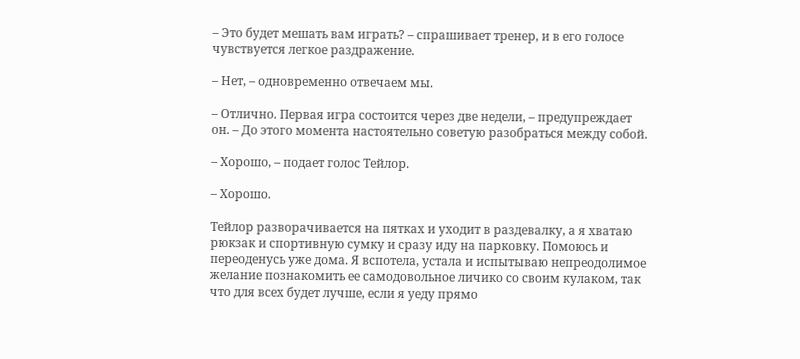– Это будет мешать вам играть? – спрашивает тренер, и в его голосе чувствуется легкое раздражение.

– Нет, – одновременно отвечаем мы.

– Отлично. Первая игра состоится через две недели, – предупреждает он. – До этого момента настоятельно советую разобраться между собой.

– Хорошо, – подает голос Тейлор.

– Хорошо.

Тейлор разворачивается на пятках и уходит в раздевалку, а я хватаю рюкзак и спортивную сумку и сразу иду на парковку. Помоюсь и переоденусь уже дома. Я вспотела, устала и испытываю непреодолимое желание познакомить ее самодовольное личико со своим кулаком, так что для всех будет лучше, если я уеду прямо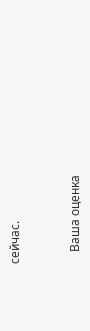сейчас.


    Ваша оценка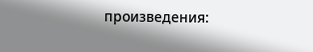произведения: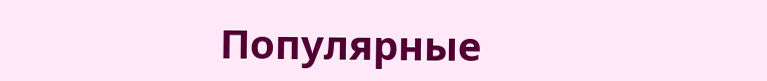Популярные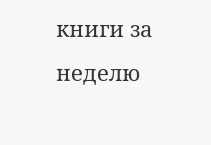книги за неделю